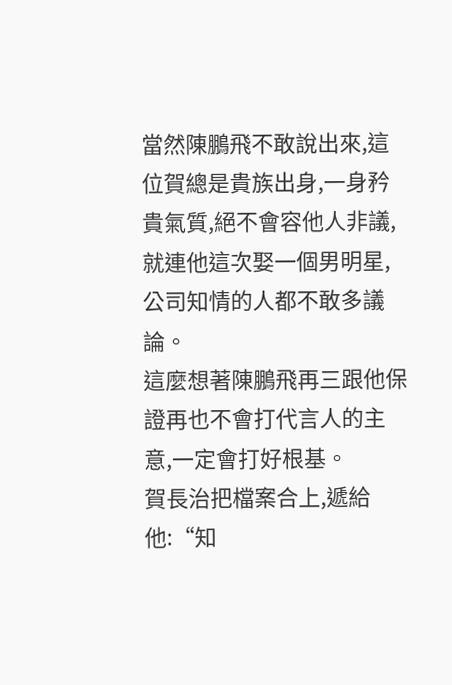當然陳鵬飛不敢說出來,這位賀總是貴族出身,一身矜貴氣質,絕不會容他人非議,就連他這次娶一個男明星,公司知情的人都不敢多議論。
這麼想著陳鵬飛再三跟他保證再也不會打代言人的主意,一定會打好根基。
賀長治把檔案合上,遞給他:“知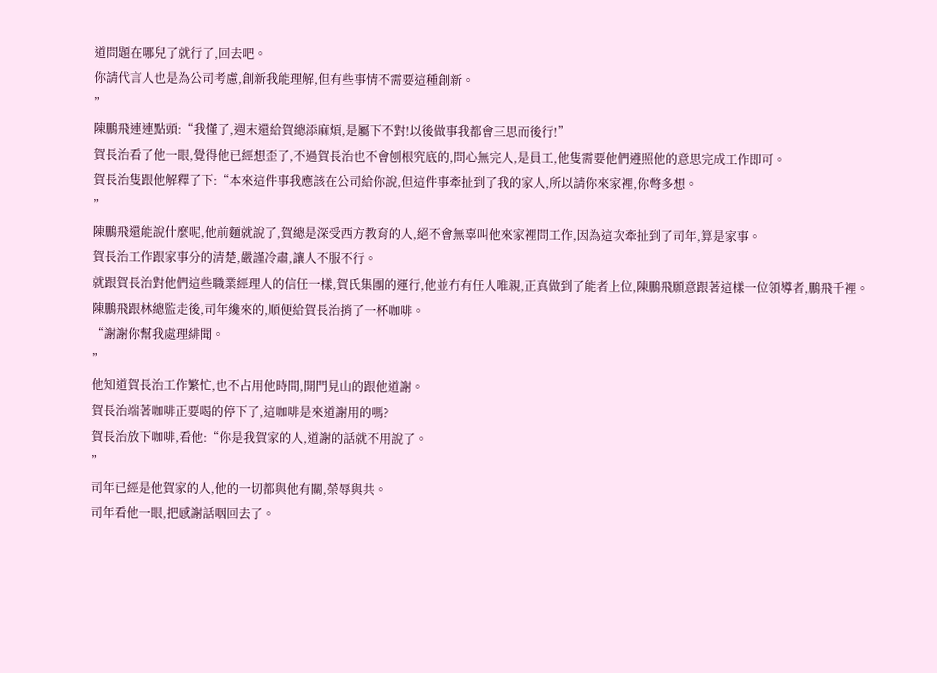道問題在哪兒了就行了,回去吧。
你請代言人也是為公司考慮,創新我能理解,但有些事情不需要這種創新。
”
陳鵬飛連連點頭:“我懂了,週末還給賀總添麻煩,是屬下不對!以後做事我都會三思而後行!”
賀長治看了他一眼,覺得他已經想歪了,不過賀長治也不會刨根究底的,問心無完人,是員工,他隻需要他們遵照他的意思完成工作即可。
賀長治隻跟他解釋了下:“本來這件事我應該在公司給你說,但這件事牽扯到了我的家人,所以請你來家裡,你彆多想。
”
陳鵬飛還能說什麼呢,他前麵就說了,賀總是深受西方教育的人,絕不會無辜叫他來家裡問工作,因為這次牽扯到了司年,算是家事。
賀長治工作跟家事分的清楚,嚴謹冷肅,讓人不服不行。
就跟賀長治對他們這些職業經理人的信任一樣,賀氏集團的運行,他並冇有任人唯親,正真做到了能者上位,陳鵬飛願意跟著這樣一位領導者,鵬飛千裡。
陳鵬飛跟林總監走後,司年纔來的,順便給賀長治捎了一杯咖啡。
“謝謝你幫我處理緋聞。
”
他知道賀長治工作繁忙,也不占用他時間,開門見山的跟他道謝。
賀長治端著咖啡正要喝的停下了,這咖啡是來道謝用的嗎?
賀長治放下咖啡,看他:“你是我賀家的人,道謝的話就不用說了。
”
司年已經是他賀家的人,他的一切都與他有關,榮辱與共。
司年看他一眼,把感謝話咽回去了。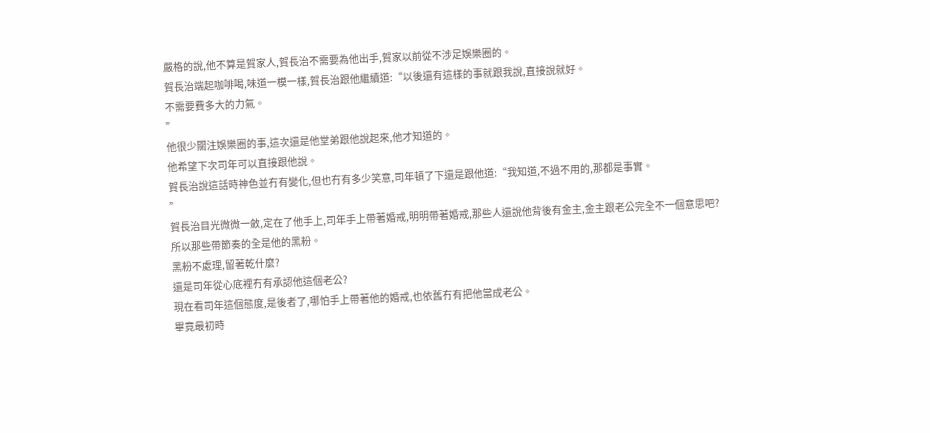嚴格的說,他不算是賀家人,賀長治不需要為他出手,賀家以前從不涉足娛樂圈的。
賀長治端起咖啡喝,味道一模一樣,賀長治跟他繼續道:“以後還有這樣的事就跟我說,直接說就好。
不需要費多大的力氣。
”
他很少關注娛樂圈的事,這次還是他堂弟跟他說起來,他才知道的。
他希望下次司年可以直接跟他說。
賀長治說這話時神色並冇有變化,但也冇有多少笑意,司年頓了下還是跟他道:“我知道,不過不用的,那都是事實。
”
賀長治目光微微一斂,定在了他手上,司年手上帶著婚戒,明明帶著婚戒,那些人還說他背後有金主,金主跟老公完全不一個意思吧?
所以那些帶節奏的全是他的黑粉。
黑粉不處理,留著乾什麼?
還是司年從心底裡冇有承認他這個老公?
現在看司年這個態度,是後者了,哪怕手上帶著他的婚戒,也依舊冇有把他當成老公。
畢竟最初時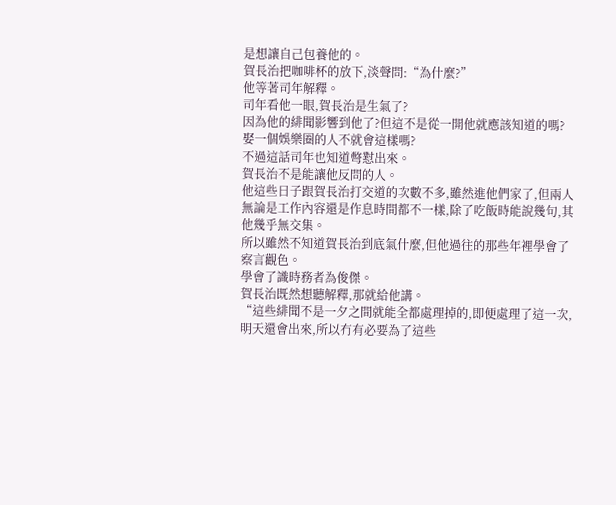是想讓自己包養他的。
賀長治把咖啡杯的放下,淡聲問:“為什麼?”
他等著司年解釋。
司年看他一眼,賀長治是生氣了?
因為他的緋聞影響到他了?但這不是從一開他就應該知道的嗎?
娶一個娛樂圈的人不就會這樣嗎?
不過這話司年也知道彆懟出來。
賀長治不是能讓他反問的人。
他這些日子跟賀長治打交道的次數不多,雖然進他們家了,但兩人無論是工作內容還是作息時間都不一樣,除了吃飯時能說幾句,其他幾乎無交集。
所以雖然不知道賀長治到底氣什麼,但他過往的那些年裡學會了察言觀色。
學會了識時務者為俊傑。
賀長治既然想聽解釋,那就給他講。
“這些緋聞不是一夕之間就能全都處理掉的,即便處理了這一次,明天還會出來,所以冇有必要為了這些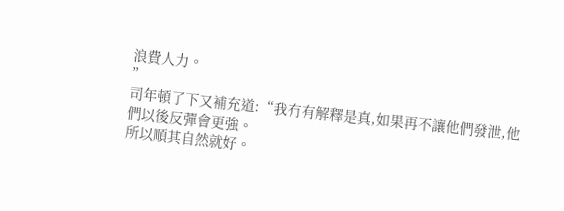浪費人力。
”
司年頓了下又補充道:“我冇有解釋是真,如果再不讓他們發泄,他們以後反彈會更強。
所以順其自然就好。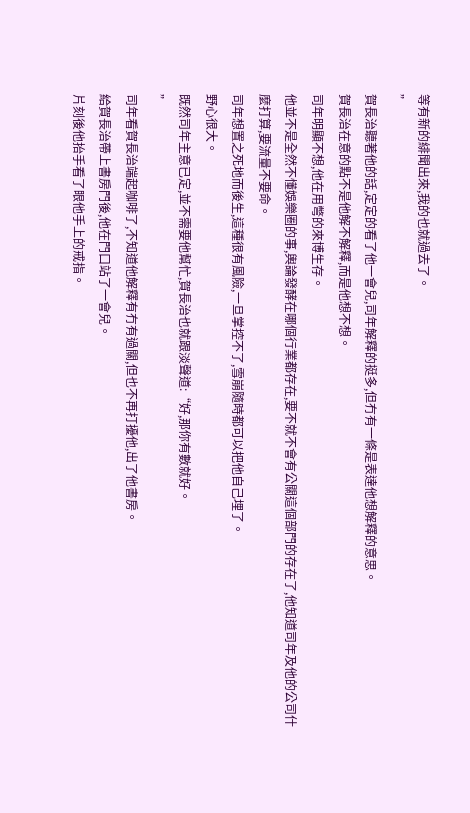等有新的緋聞出來,我的也就過去了。
”
賀長治聽著他的話,定定的看了他一會兒,司年解釋的挺多,但冇有一條是表達他想解釋的意思。
賀長治在意的點不是他解不解釋,而是他想不想。
司年明顯不想,他在用彆的來博生存。
他並不是全然不懂娛樂圈的事,輿論發酵在哪個行業都存在,要不就不會有公關這個部門的存在了,他知道司年及他的公司什麼打算,要流量不要命。
司年想置之死地而後生,這種很有風險,一旦掌控不了,雪崩隨時都可以把他自己埋了。
野心很大。
既然司年主意已定,並不需要他幫忙,賀長治也就跟淡聲道:“好,那你有數就好。
”
司年看賀長治端起咖啡了,不知道他解釋有冇有過關,但也不再打擾他,出了他書房。
給賀長治帶上書房門後,他在門口站了一會兒。
片刻後他抬手看了眼他手上的戒指。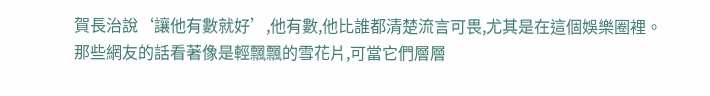賀長治說‘讓他有數就好’,他有數,他比誰都清楚流言可畏,尤其是在這個娛樂圈裡。
那些網友的話看著像是輕飄飄的雪花片,可當它們層層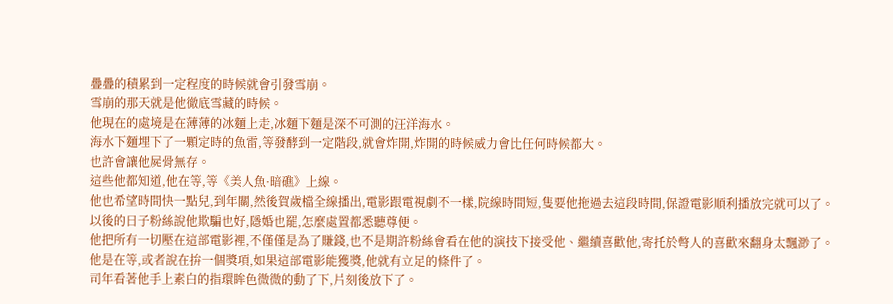疊疊的積累到一定程度的時候就會引發雪崩。
雪崩的那天就是他徹底雪藏的時候。
他現在的處境是在薄薄的冰麵上走,冰麵下麵是深不可測的汪洋海水。
海水下麵埋下了一顆定時的魚雷,等發酵到一定階段,就會炸開,炸開的時候威力會比任何時候都大。
也許會讓他屍骨無存。
這些他都知道,他在等,等《美人魚·暗礁》上線。
他也希望時間快一點兒,到年關,然後賀歲檔全線播出,電影跟電視劇不一樣,院線時間短,隻要他拖過去這段時間,保證電影順利播放完就可以了。
以後的日子粉絲說他欺騙也好,隱婚也罷,怎麼處置都悉聽尊便。
他把所有一切壓在這部電影裡,不僅僅是為了賺錢,也不是期許粉絲會看在他的演技下接受他、繼續喜歡他,寄托於彆人的喜歡來翻身太飄渺了。
他是在等,或者說在拚一個獎項,如果這部電影能獲獎,他就有立足的條件了。
司年看著他手上素白的指環眸色微微的動了下,片刻後放下了。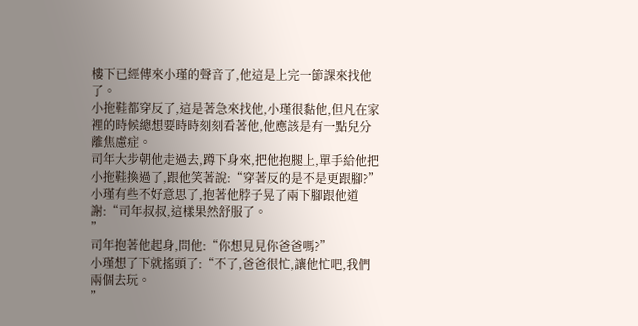樓下已經傳來小瑾的聲音了,他這是上完一節課來找他了。
小拖鞋都穿反了,這是著急來找他,小瑾很黏他,但凡在家裡的時候總想要時時刻刻看著他,他應該是有一點兒分離焦慮症。
司年大步朝他走過去,蹲下身來,把他抱腿上,單手給他把小拖鞋換過了,跟他笑著說:“穿著反的是不是更跟腳?”
小瑾有些不好意思了,抱著他脖子晃了兩下腳跟他道謝:“司年叔叔,這樣果然舒服了。
”
司年抱著他起身,問他:“你想見見你爸爸嗎?”
小瑾想了下就搖頭了:“不了,爸爸很忙,讓他忙吧,我們兩個去玩。
”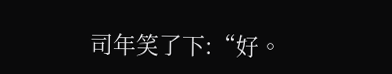司年笑了下:“好。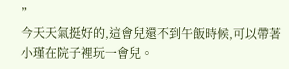”
今天天氣挺好的,這會兒還不到午飯時候,可以帶著小瑾在院子裡玩一會兒。